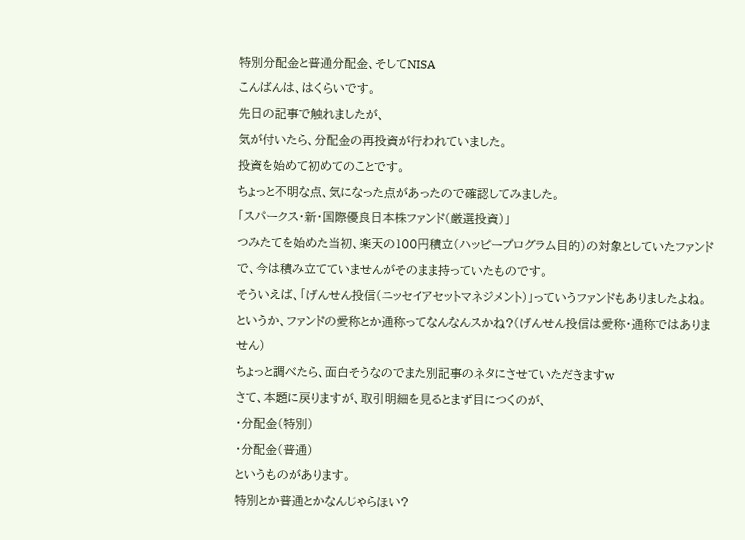特別分配金と普通分配金、そしてNISA
こんばんは、はくらいです。
先日の記事で触れましたが、
気が付いたら、分配金の再投資が行われていました。
投資を始めて初めてのことです。
ちょっと不明な点、気になった点があったので確認してみました。
「スパークス・新・国際優良日本株ファンド(厳選投資)」
つみたてを始めた当初、楽天の100円積立(ハッピープログラム目的)の対象としていたファンドで、今は積み立てていませんがそのまま持っていたものです。
そういえば、「げんせん投信(ニッセイアセットマネジメント)」っていうファンドもありましたよね。
というか、ファンドの愛称とか通称ってなんなんスかね?(げんせん投信は愛称・通称ではありません)
ちょっと調べたら、面白そうなのでまた別記事のネタにさせていただきますw
さて、本題に戻りますが、取引明細を見るとまず目につくのが、
・分配金(特別)
・分配金(普通)
というものがあります。
特別とか普通とかなんじゃらほい?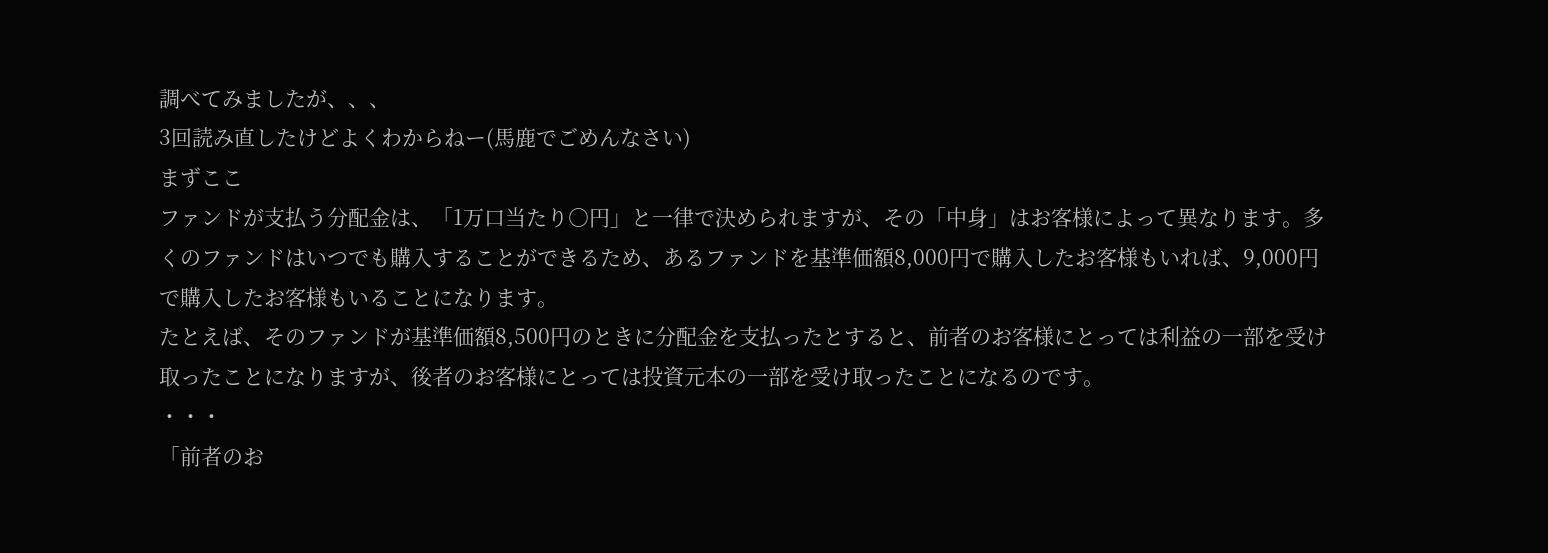調べてみましたが、、、
3回読み直したけどよくわからねー(馬鹿でごめんなさい)
まずここ
ファンドが支払う分配金は、「1万口当たり○円」と一律で決められますが、その「中身」はお客様によって異なります。多くのファンドはいつでも購入することができるため、あるファンドを基準価額8,000円で購入したお客様もいれば、9,000円で購入したお客様もいることになります。
たとえば、そのファンドが基準価額8,500円のときに分配金を支払ったとすると、前者のお客様にとっては利益の一部を受け取ったことになりますが、後者のお客様にとっては投資元本の一部を受け取ったことになるのです。
・・・
「前者のお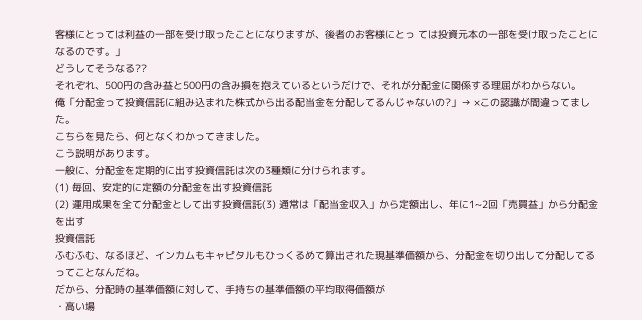客様にとっては利益の一部を受け取ったことになりますが、後者のお客様にとっ ては投資元本の一部を受け取ったことになるのです。」
どうしてそうなる??
それぞれ、500円の含み益と500円の含み損を抱えているというだけで、それが分配金に関係する理屈がわからない。
俺「分配金って投資信託に組み込まれた株式から出る配当金を分配してるんじゃないの?」→ ×この認識が間違ってました。
こちらを見たら、何となくわかってきました。
こう説明があります。
一般に、分配金を定期的に出す投資信託は次の3種類に分けられます。
(1) 毎回、安定的に定額の分配金を出す投資信託
(2) 運用成果を全て分配金として出す投資信託(3) 通常は「配当金収入」から定額出し、年に1~2回「売買益」から分配金を出す
投資信託
ふむふむ、なるほど、インカムもキャピタルもひっくるめて算出された現基準価額から、分配金を切り出して分配してるってことなんだね。
だから、分配時の基準価額に対して、手持ちの基準価額の平均取得価額が
・高い場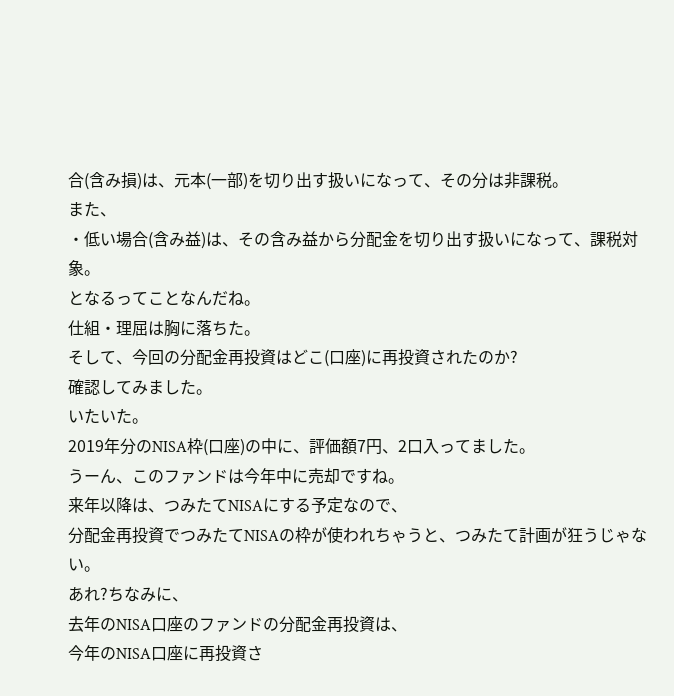合(含み損)は、元本(一部)を切り出す扱いになって、その分は非課税。
また、
・低い場合(含み益)は、その含み益から分配金を切り出す扱いになって、課税対象。
となるってことなんだね。
仕組・理屈は胸に落ちた。
そして、今回の分配金再投資はどこ(口座)に再投資されたのか?
確認してみました。
いたいた。
2019年分のNISA枠(口座)の中に、評価額7円、2口入ってました。
うーん、このファンドは今年中に売却ですね。
来年以降は、つみたてNISAにする予定なので、
分配金再投資でつみたてNISAの枠が使われちゃうと、つみたて計画が狂うじゃない。
あれ?ちなみに、
去年のNISA口座のファンドの分配金再投資は、
今年のNISA口座に再投資さ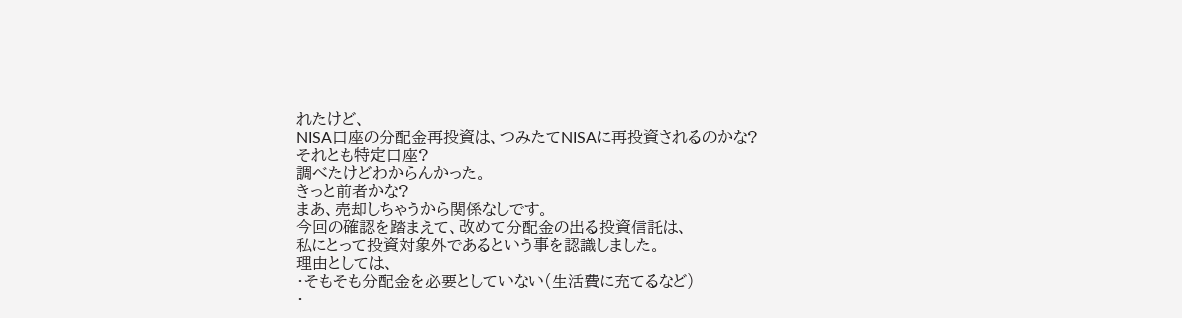れたけど、
NISA口座の分配金再投資は、つみたてNISAに再投資されるのかな?
それとも特定口座?
調べたけどわからんかった。
きっと前者かな?
まあ、売却しちゃうから関係なしです。
今回の確認を踏まえて、改めて分配金の出る投資信託は、
私にとって投資対象外であるという事を認識しました。
理由としては、
・そもそも分配金を必要としていない(生活費に充てるなど)
・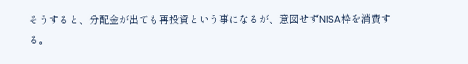そうすると、分配金が出ても再投資という事になるが、意図せずNISA枠を消費する。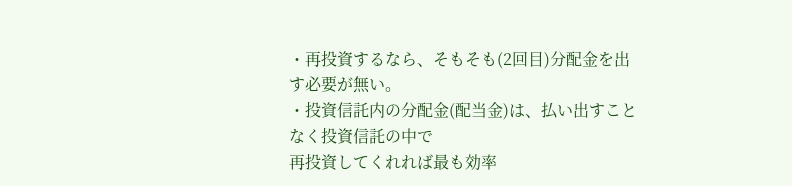・再投資するなら、そもそも(2回目)分配金を出す必要が無い。
・投資信託内の分配金(配当金)は、払い出すことなく投資信託の中で
再投資してくれれば最も効率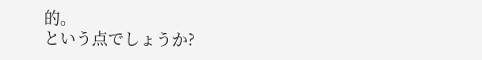的。
という点でしょうか?